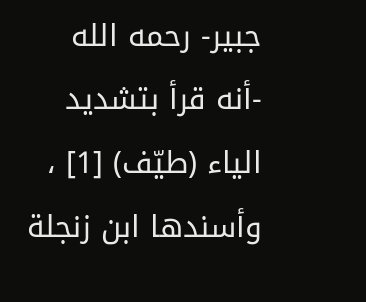جبير- رحمه الله -أنه قرأ بتشديد الياء (طيّف) [1] ، وأسندها ابن زنجلة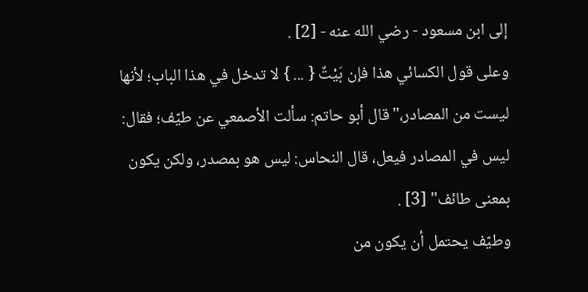إلى ابن مسعود - رضي الله عنه - [2] .
وعلى قول الكسائي هذا فإن بَيْتٌ { ... } لا تدخل في هذا الباب؛ لأنها ليست من المصادر،"قال أبو حاتم: سألت الأصمعي عن طيّف؛ فقال: ليس في المصادر فيعل، قال النحاس: ليس هو بمصدر، ولكن يكون بمعنى طائف" [3] .
وطيّف يحتمل أن يكون من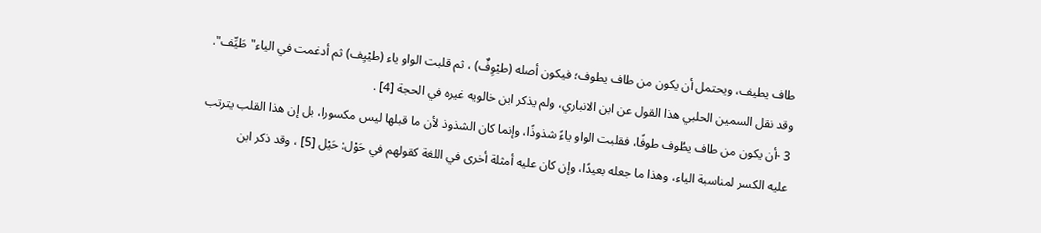طاف يطيف، ويحتمل أن يكون من طاف يطوف؛ فيكون أصله (طيْوِفٌ) ، ثم قلبت الواو ياء (طيْيِف) ثم أدغمت في الياء"طَيِّف".
وقد نقل السمين الحلبي هذا القول عن ابن الانباري، ولم يذكر ابن خالويه غيره في الحجة [4] .
3 -أن يكون من طاف يطُوف طوفًا، فقلبت الواو ياءً شذوذًا، وإنما كان الشذوذ لأن ما قبلها ليس مكسورا، بل إن هذا القلب يترتب عليه الكسر لمناسبة الياء، وهذا ما جعله بعيدًا، وإن كان عليه أمثلة أخرى في اللغة كقولهم في حَوْل: حَيْل [5] ، وقد ذكر ابن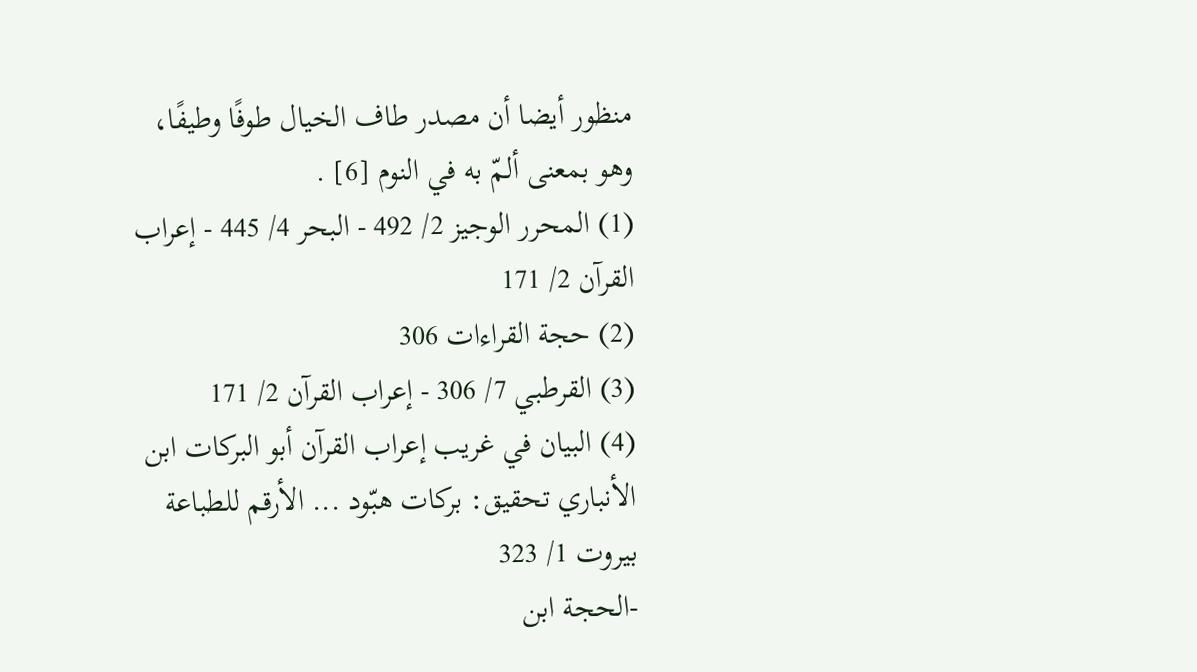منظور أيضا أن مصدر طاف الخيال طوفًا وطيفًا، وهو بمعنى ألمّ به في النوم [6] .
(1) المحرر الوجيز 2/ 492 - البحر 4/ 445 - إعراب القرآن 2/ 171
(2) حجة القراءات 306
(3) القرطبي 7/ 306 - إعراب القرآن 2/ 171
(4) البيان في غريب إعراب القرآن أبو البركات ابن الأنباري تحقيق: بركات هبّود ... الأرقم للطباعة بيروت 1/ 323
-الحجة ابن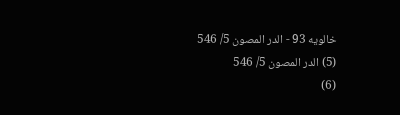خالويه 93 - الدر المصون 5/ 546
(5) الدر المصون 5/ 546
(6)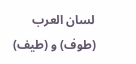لسان العرب (طوف) و (طيف)